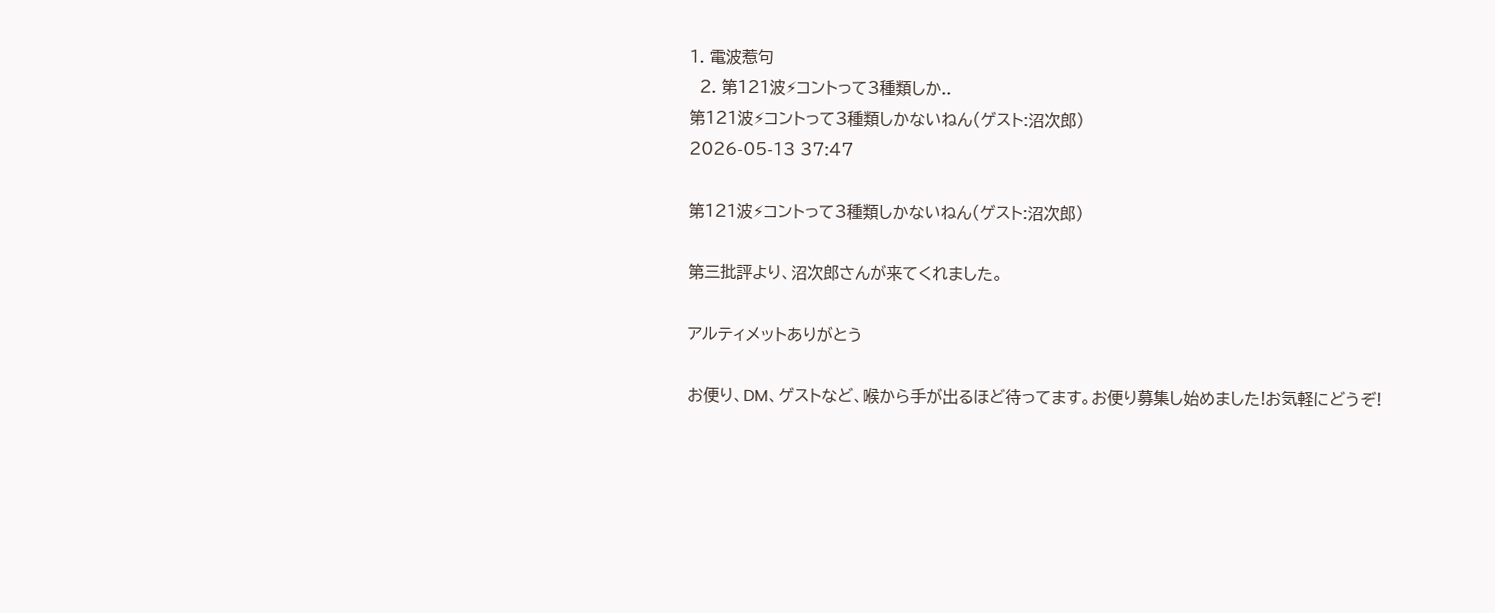1. 電波惹句
  2. 第121波⚡コントって3種類しか..
第121波⚡コントって3種類しかないねん(ゲスト:沼次郎)
2026-05-13 37:47

第121波⚡コントって3種類しかないねん(ゲスト:沼次郎)

第三批評より、沼次郎さんが来てくれました。

アルティメットありがとう

お便り、DM、ゲストなど、喉から手が出るほど待ってます。お便り募集し始めました!お気軽にどうぞ!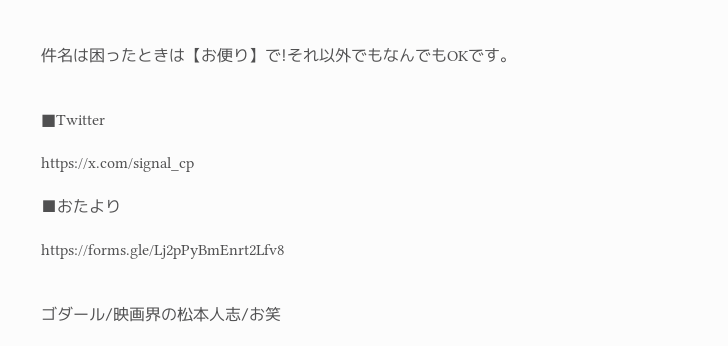件名は困ったときは【お便り】で!それ以外でもなんでもOKです。


■Twitter

https://x.com/signal_cp

■おたより

https://forms.gle/Lj2pPyBmEnrt2Lfv8


ゴダール/映画界の松本人志/お笑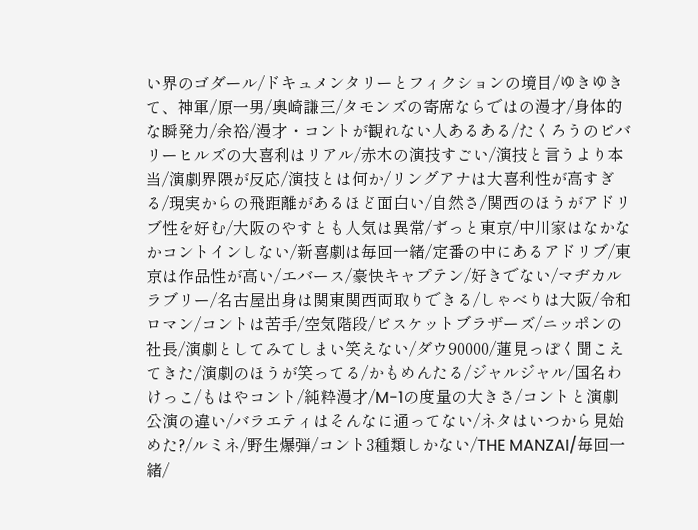い界のゴダール/ドキュメンタリーとフィクションの境目/ゆきゆきて、神軍/原一男/奥崎謙三/タモンズの寄席ならではの漫才/身体的な瞬発力/余裕/漫才・コントが観れない人あるある/たくろうのビバリーヒルズの大喜利はリアル/赤木の演技すごい/演技と言うより本当/演劇界隈が反応/演技とは何か/リングアナは大喜利性が高すぎる/現実からの飛距離があるほど面白い/自然さ/関西のほうがアドリブ性を好む/大阪のやすとも人気は異常/ずっと東京/中川家はなかなかコントインしない/新喜劇は毎回一緒/定番の中にあるアドリブ/東京は作品性が高い/エバース/豪快キャプテン/好きでない/マヂカルラブリー/名古屋出身は関東関西両取りできる/しゃべりは大阪/令和ロマン/コントは苦手/空気階段/ビスケットブラザーズ/ニッポンの社長/演劇としてみてしまい笑えない/ダウ90000/蓮見っぽく聞こえてきた/演劇のほうが笑ってる/かもめんたる/ジャルジャル/国名わけっこ/もはやコント/純粋漫才/M-1の度量の大きさ/コントと演劇公演の違い/バラエティはそんなに通ってない/ネタはいつから見始めた?/ルミネ/野生爆弾/コント3種類しかない/THE MANZAI/毎回一緒/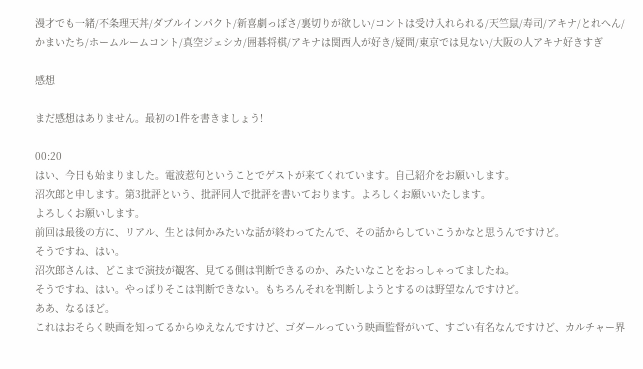漫才でも一緒/不条理天丼/ダブルインパクト/新喜劇っぽさ/裏切りが欲しい/コントは受け入れられる/天竺鼠/寿司/アキナ/とれへん/かまいたち/ホームルームコント/真空ジェシカ/囲碁将棋/アキナは関西人が好き/疑問/東京では見ない/大阪の人アキナ好きすぎ

感想

まだ感想はありません。最初の1件を書きましょう!

00:20
はい、今日も始まりました。電波惹句ということでゲストが来てくれています。自己紹介をお願いします。
沼次郎と申します。第3批評という、批評同人で批評を書いております。よろしくお願いいたします。
よろしくお願いします。
前回は最後の方に、リアル、生とは何かみたいな話が終わってたんで、その話からしていこうかなと思うんですけど。
そうですね、はい。
沼次郎さんは、どこまで演技が観客、見てる側は判断できるのか、みたいなことをおっしゃってましたね。
そうですね、はい。やっぱりそこは判断できない。もちろんそれを判断しようとするのは野望なんですけど。
ああ、なるほど。
これはおそらく映画を知ってるからゆえなんですけど、ゴダールっていう映画監督がいて、すごい有名なんですけど、カルチャー界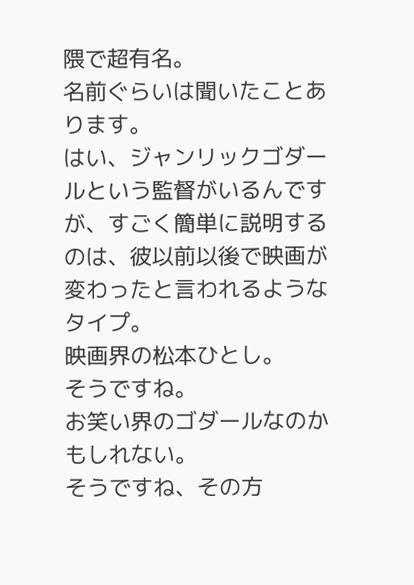隈で超有名。
名前ぐらいは聞いたことあります。
はい、ジャンリックゴダールという監督がいるんですが、すごく簡単に説明するのは、彼以前以後で映画が変わったと言われるようなタイプ。
映画界の松本ひとし。
そうですね。
お笑い界のゴダールなのかもしれない。
そうですね、その方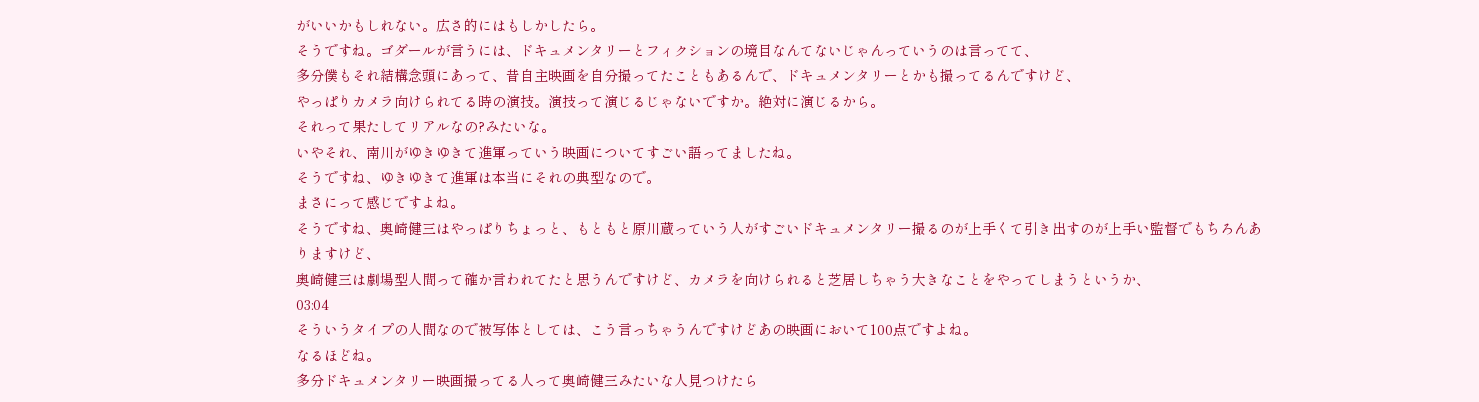がいいかもしれない。広さ的にはもしかしたら。
そうですね。ゴダールが言うには、ドキュメンタリーとフィクションの境目なんてないじゃんっていうのは言ってて、
多分僕もそれ結構念頭にあって、昔自主映画を自分撮ってたこともあるんで、ドキュメンタリーとかも撮ってるんですけど、
やっぱりカメラ向けられてる時の演技。演技って演じるじゃないですか。絶対に演じるから。
それって果たしてリアルなの?みたいな。
いやそれ、南川がゆきゆきて進軍っていう映画についてすごい語ってましたね。
そうですね、ゆきゆきて進軍は本当にそれの典型なので。
まさにって感じですよね。
そうですね、奥崎健三はやっぱりちょっと、もともと原川蔵っていう人がすごいドキュメンタリー撮るのが上手くて引き出すのが上手い監督でもちろんありますけど、
奥崎健三は劇場型人間って確か言われてたと思うんですけど、カメラを向けられると芝居しちゃう大きなことをやってしまうというか、
03:04
そういうタイプの人間なので被写体としては、こう言っちゃうんですけどあの映画において100点ですよね。
なるほどね。
多分ドキュメンタリー映画撮ってる人って奥崎健三みたいな人見つけたら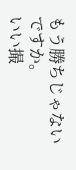もう勝ちじゃないですか。
いい撮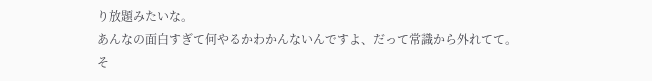り放題みたいな。
あんなの面白すぎて何やるかわかんないんですよ、だって常識から外れてて。そ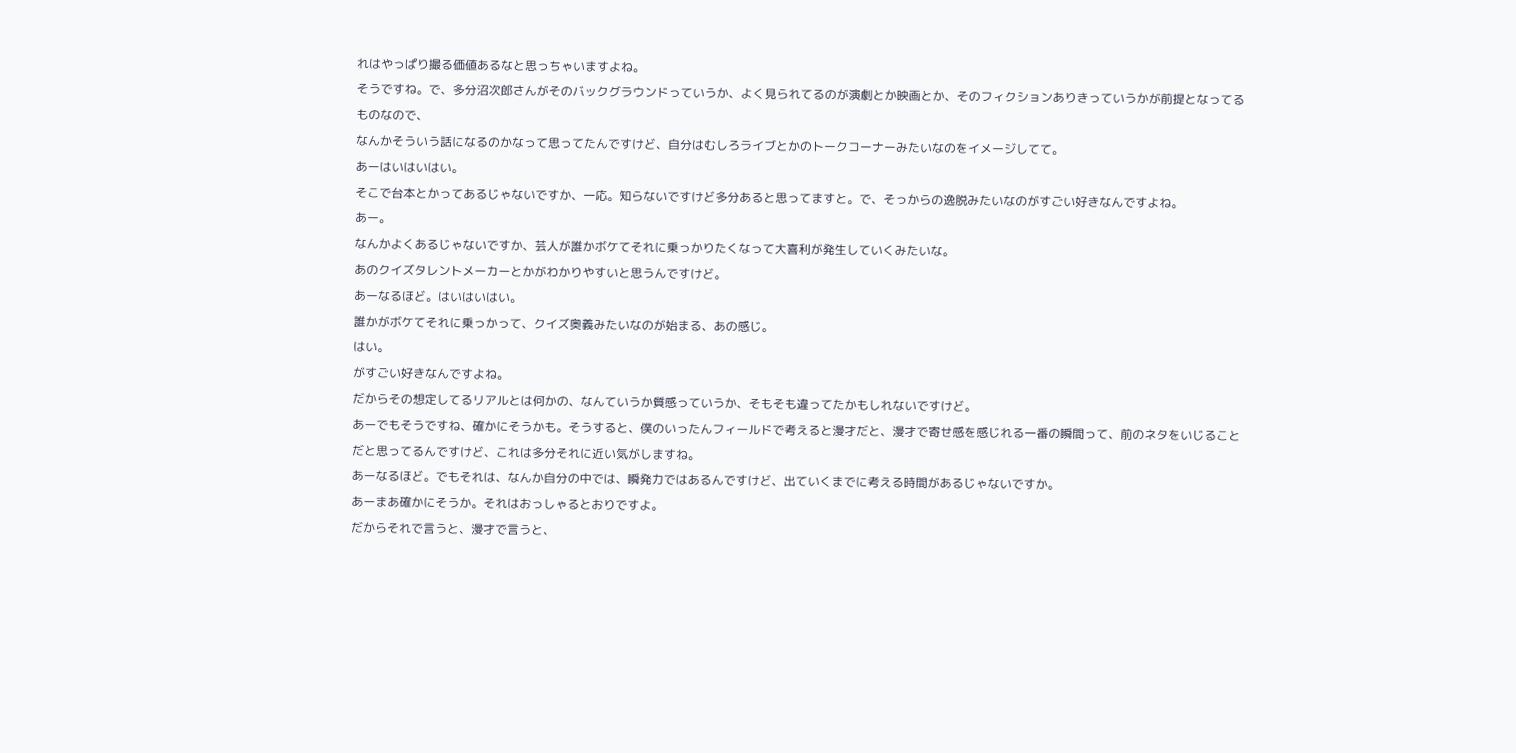れはやっぱり撮る価値あるなと思っちゃいますよね。
そうですね。で、多分沼次郎さんがそのバックグラウンドっていうか、よく見られてるのが演劇とか映画とか、そのフィクションありきっていうかが前提となってるものなので、
なんかそういう話になるのかなって思ってたんですけど、自分はむしろライブとかのトークコーナーみたいなのをイメージしてて。
あーはいはいはい。
そこで台本とかってあるじゃないですか、一応。知らないですけど多分あると思ってますと。で、そっからの逸脱みたいなのがすごい好きなんですよね。
あー。
なんかよくあるじゃないですか、芸人が誰かボケてそれに乗っかりたくなって大喜利が発生していくみたいな。
あのクイズタレントメーカーとかがわかりやすいと思うんですけど。
あーなるほど。はいはいはい。
誰かがボケてそれに乗っかって、クイズ奥義みたいなのが始まる、あの感じ。
はい。
がすごい好きなんですよね。
だからその想定してるリアルとは何かの、なんていうか質感っていうか、そもそも違ってたかもしれないですけど。
あーでもそうですね、確かにそうかも。そうすると、僕のいったんフィールドで考えると漫才だと、漫才で寄せ感を感じれる一番の瞬間って、前のネタをいじることだと思ってるんですけど、これは多分それに近い気がしますね。
あーなるほど。でもそれは、なんか自分の中では、瞬発力ではあるんですけど、出ていくまでに考える時間があるじゃないですか。
あーまあ確かにそうか。それはおっしゃるとおりですよ。
だからそれで言うと、漫才で言うと、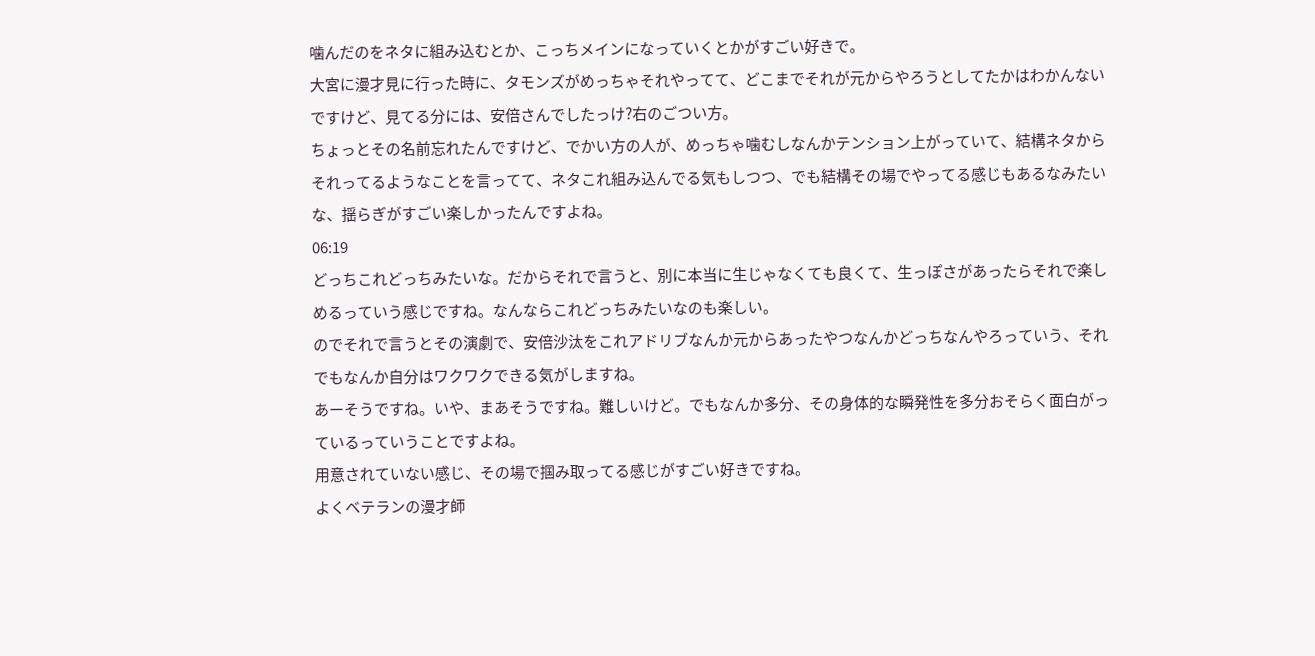噛んだのをネタに組み込むとか、こっちメインになっていくとかがすごい好きで。
大宮に漫才見に行った時に、タモンズがめっちゃそれやってて、どこまでそれが元からやろうとしてたかはわかんないですけど、見てる分には、安倍さんでしたっけ?右のごつい方。
ちょっとその名前忘れたんですけど、でかい方の人が、めっちゃ噛むしなんかテンション上がっていて、結構ネタからそれってるようなことを言ってて、ネタこれ組み込んでる気もしつつ、でも結構その場でやってる感じもあるなみたいな、揺らぎがすごい楽しかったんですよね。
06:19
どっちこれどっちみたいな。だからそれで言うと、別に本当に生じゃなくても良くて、生っぽさがあったらそれで楽しめるっていう感じですね。なんならこれどっちみたいなのも楽しい。
のでそれで言うとその演劇で、安倍沙汰をこれアドリブなんか元からあったやつなんかどっちなんやろっていう、それでもなんか自分はワクワクできる気がしますね。
あーそうですね。いや、まあそうですね。難しいけど。でもなんか多分、その身体的な瞬発性を多分おそらく面白がっているっていうことですよね。
用意されていない感じ、その場で掴み取ってる感じがすごい好きですね。
よくベテランの漫才師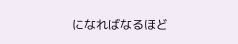になればなるほど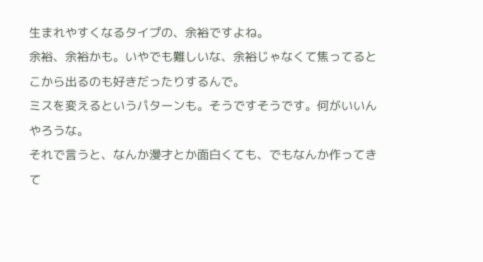生まれやすくなるタイプの、余裕ですよね。
余裕、余裕かも。いやでも難しいな、余裕じゃなくて焦ってるとこから出るのも好きだったりするんで。
ミスを変えるというパターンも。そうですそうです。何がいいんやろうな。
それで言うと、なんか漫才とか面白くても、でもなんか作ってきて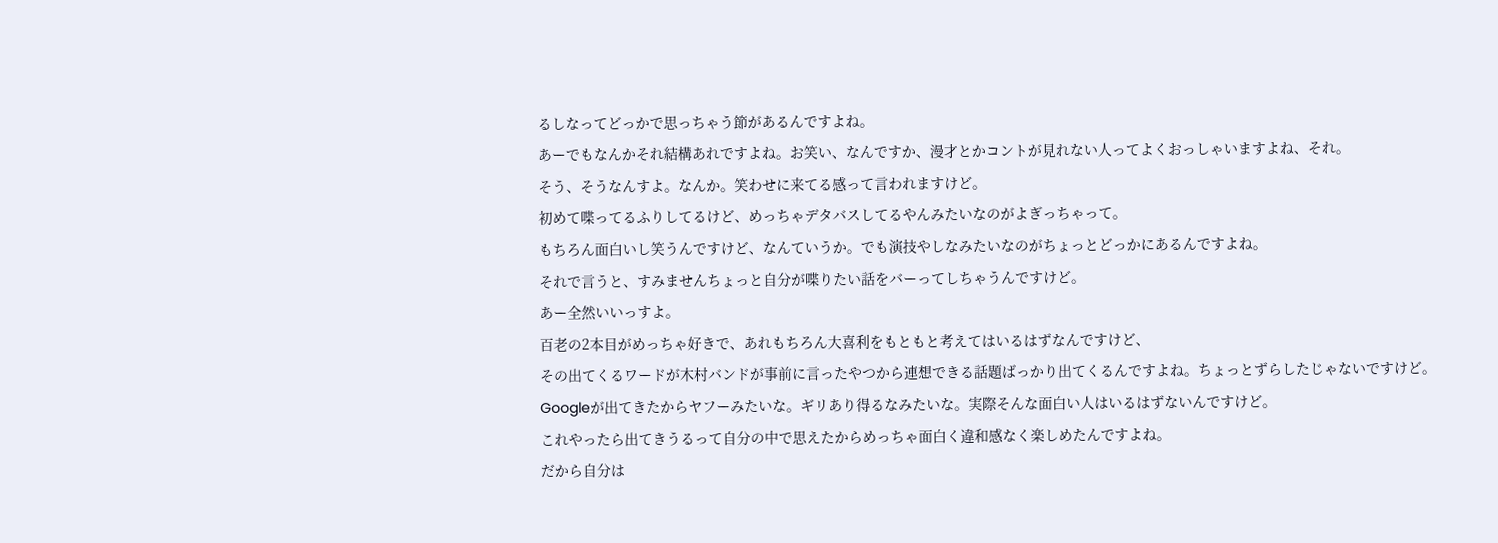るしなってどっかで思っちゃう節があるんですよね。
あーでもなんかそれ結構あれですよね。お笑い、なんですか、漫才とかコントが見れない人ってよくおっしゃいますよね、それ。
そう、そうなんすよ。なんか。笑わせに来てる感って言われますけど。
初めて喋ってるふりしてるけど、めっちゃデタバスしてるやんみたいなのがよぎっちゃって。
もちろん面白いし笑うんですけど、なんていうか。でも演技やしなみたいなのがちょっとどっかにあるんですよね。
それで言うと、すみませんちょっと自分が喋りたい話をバーってしちゃうんですけど。
あー全然いいっすよ。
百老の2本目がめっちゃ好きで、あれもちろん大喜利をもともと考えてはいるはずなんですけど、
その出てくるワードが木村バンドが事前に言ったやつから連想できる話題ばっかり出てくるんですよね。ちょっとずらしたじゃないですけど。
Googleが出てきたからヤフーみたいな。ギリあり得るなみたいな。実際そんな面白い人はいるはずないんですけど。
これやったら出てきうるって自分の中で思えたからめっちゃ面白く違和感なく楽しめたんですよね。
だから自分は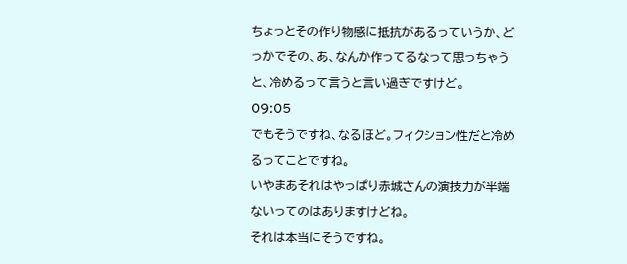ちょっとその作り物感に抵抗があるっていうか、どっかでその、あ、なんか作ってるなって思っちゃうと、冷めるって言うと言い過ぎですけど。
09:05
でもそうですね、なるほど。フィクション性だと冷めるってことですね。
いやまあそれはやっぱり赤城さんの演技力が半端ないってのはありますけどね。
それは本当にそうですね。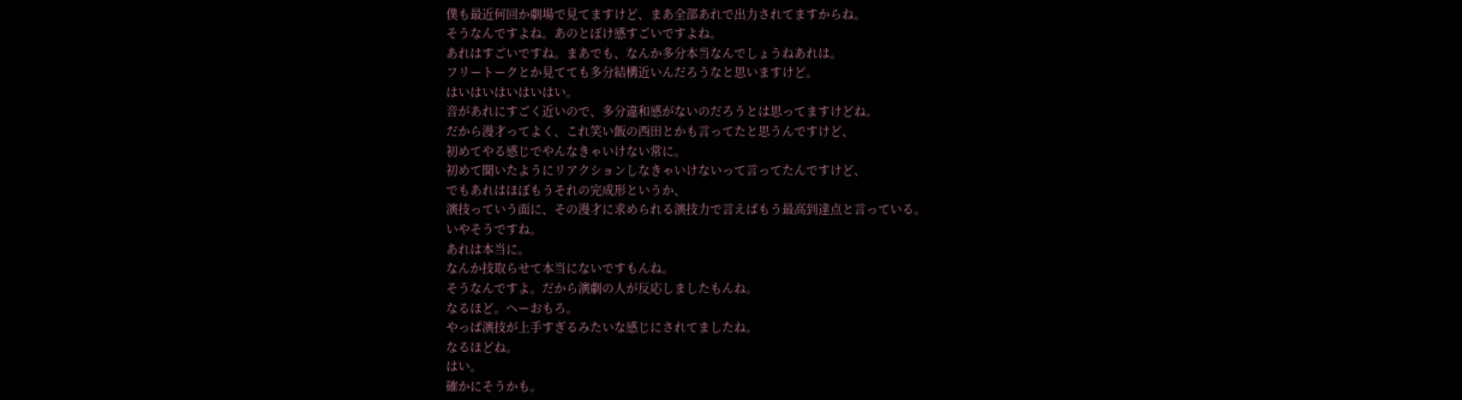僕も最近何回か劇場で見てますけど、まあ全部あれで出力されてますからね。
そうなんですよね。あのとぼけ感すごいですよね。
あれはすごいですね。まあでも、なんか多分本当なんでしょうねあれは。
フリートークとか見てても多分結構近いんだろうなと思いますけど。
はいはいはいはいはい。
音があれにすごく近いので、多分違和感がないのだろうとは思ってますけどね。
だから漫才ってよく、これ笑い飯の西田とかも言ってたと思うんですけど、
初めてやる感じでやんなきゃいけない常に。
初めて聞いたようにリアクションしなきゃいけないって言ってたんですけど、
でもあれはほぼもうそれの完成形というか、
演技っていう面に、その漫才に求められる演技力で言えばもう最高到達点と言っている。
いやそうですね。
あれは本当に。
なんか技取らせて本当にないですもんね。
そうなんですよ。だから演劇の人が反応しましたもんね。
なるほど。へーおもろ。
やっぱ演技が上手すぎるみたいな感じにされてましたね。
なるほどね。
はい。
確かにそうかも。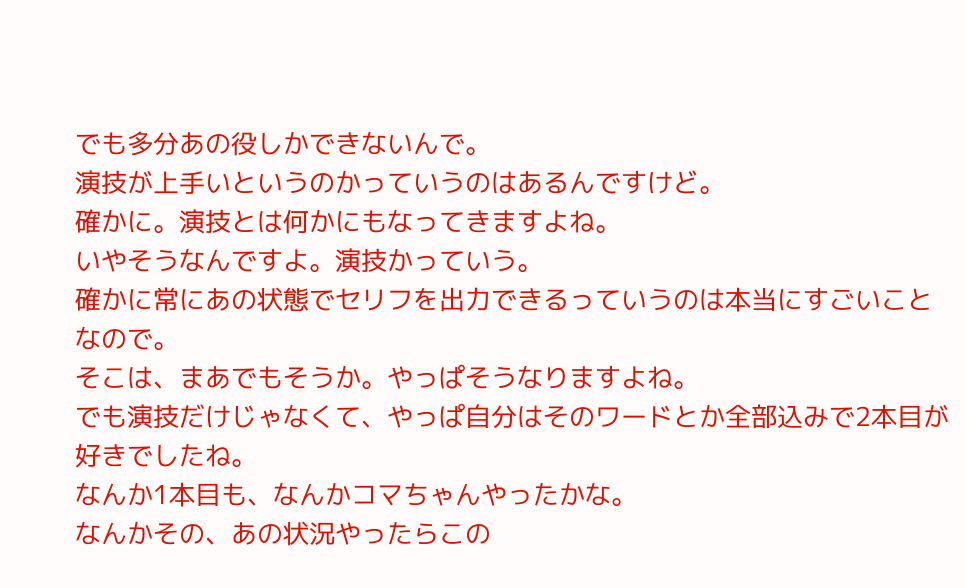でも多分あの役しかできないんで。
演技が上手いというのかっていうのはあるんですけど。
確かに。演技とは何かにもなってきますよね。
いやそうなんですよ。演技かっていう。
確かに常にあの状態でセリフを出力できるっていうのは本当にすごいことなので。
そこは、まあでもそうか。やっぱそうなりますよね。
でも演技だけじゃなくて、やっぱ自分はそのワードとか全部込みで2本目が好きでしたね。
なんか1本目も、なんかコマちゃんやったかな。
なんかその、あの状況やったらこの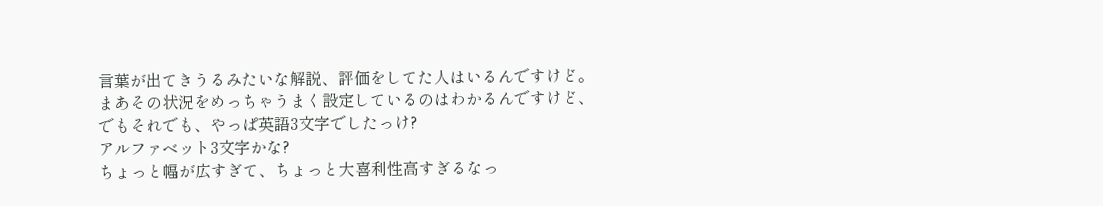言葉が出てきうるみたいな解説、評価をしてた人はいるんですけど。
まあその状況をめっちゃうまく設定しているのはわかるんですけど、
でもそれでも、やっぱ英語3文字でしたっけ?
アルファベット3文字かな?
ちょっと幅が広すぎて、ちょっと大喜利性高すぎるなっ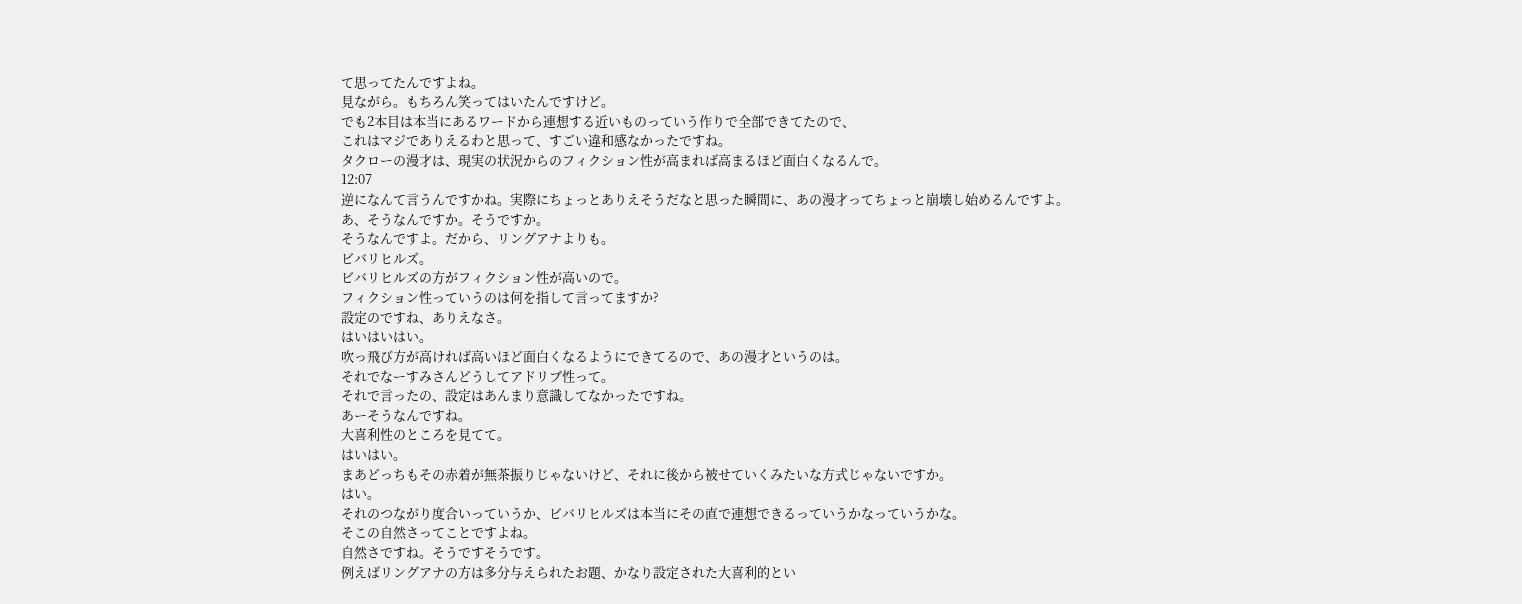て思ってたんですよね。
見ながら。もちろん笑ってはいたんですけど。
でも2本目は本当にあるワードから連想する近いものっていう作りで全部できてたので、
これはマジでありえるわと思って、すごい違和感なかったですね。
タクローの漫才は、現実の状況からのフィクション性が高まれば高まるほど面白くなるんで。
12:07
逆になんて言うんですかね。実際にちょっとありえそうだなと思った瞬間に、あの漫才ってちょっと崩壊し始めるんですよ。
あ、そうなんですか。そうですか。
そうなんですよ。だから、リングアナよりも。
ビバリヒルズ。
ビバリヒルズの方がフィクション性が高いので。
フィクション性っていうのは何を指して言ってますか?
設定のですね、ありえなさ。
はいはいはい。
吹っ飛び方が高ければ高いほど面白くなるようにできてるので、あの漫才というのは。
それでなーすみさんどうしてアドリブ性って。
それで言ったの、設定はあんまり意識してなかったですね。
あーそうなんですね。
大喜利性のところを見てて。
はいはい。
まあどっちもその赤着が無茶振りじゃないけど、それに後から被せていくみたいな方式じゃないですか。
はい。
それのつながり度合いっていうか、ビバリヒルズは本当にその直で連想できるっていうかなっていうかな。
そこの自然さってことですよね。
自然さですね。そうですそうです。
例えばリングアナの方は多分与えられたお題、かなり設定された大喜利的とい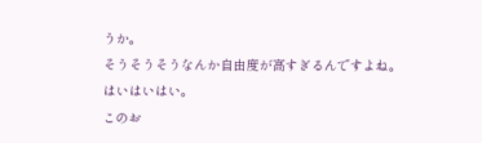うか。
そうそうそうなんか自由度が高すぎるんですよね。
はいはいはい。
このお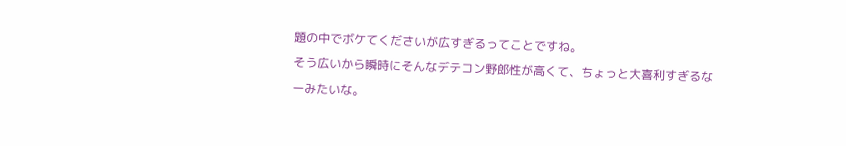題の中でボケてくださいが広すぎるってことですね。
そう広いから瞬時にそんなデテコン野郎性が高くて、ちょっと大喜利すぎるなーみたいな。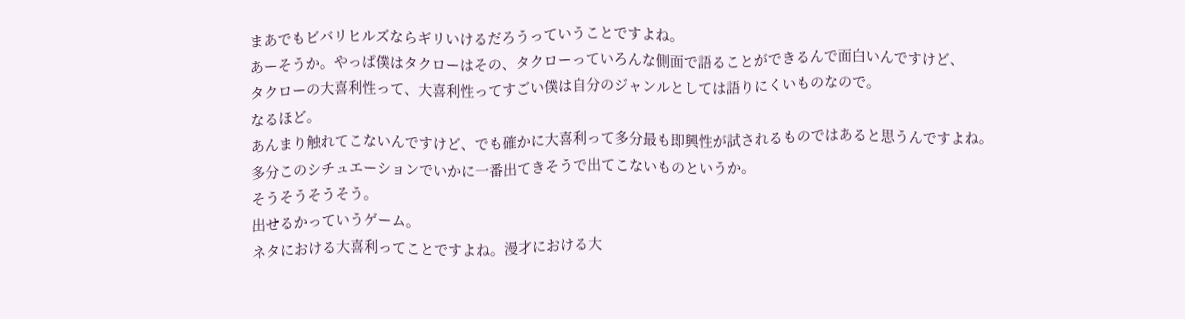まあでもビバリヒルズならギリいけるだろうっていうことですよね。
あーそうか。やっぱ僕はタクローはその、タクローっていろんな側面で語ることができるんで面白いんですけど、
タクローの大喜利性って、大喜利性ってすごい僕は自分のジャンルとしては語りにくいものなので。
なるほど。
あんまり触れてこないんですけど、でも確かに大喜利って多分最も即興性が試されるものではあると思うんですよね。
多分このシチュエーションでいかに一番出てきそうで出てこないものというか。
そうそうそうそう。
出せるかっていうゲーム。
ネタにおける大喜利ってことですよね。漫才における大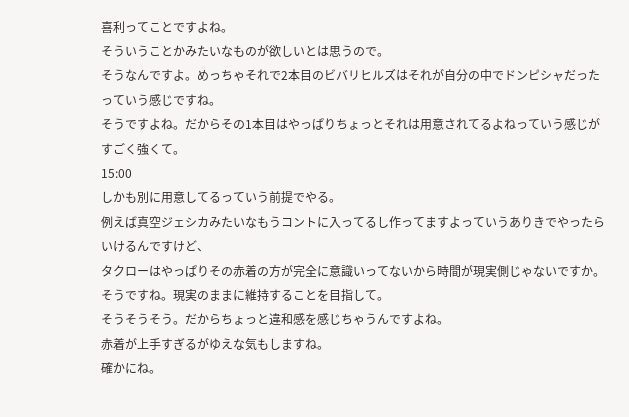喜利ってことですよね。
そういうことかみたいなものが欲しいとは思うので。
そうなんですよ。めっちゃそれで2本目のビバリヒルズはそれが自分の中でドンピシャだったっていう感じですね。
そうですよね。だからその1本目はやっぱりちょっとそれは用意されてるよねっていう感じがすごく強くて。
15:00
しかも別に用意してるっていう前提でやる。
例えば真空ジェシカみたいなもうコントに入ってるし作ってますよっていうありきでやったらいけるんですけど、
タクローはやっぱりその赤着の方が完全に意識いってないから時間が現実側じゃないですか。
そうですね。現実のままに維持することを目指して。
そうそうそう。だからちょっと違和感を感じちゃうんですよね。
赤着が上手すぎるがゆえな気もしますね。
確かにね。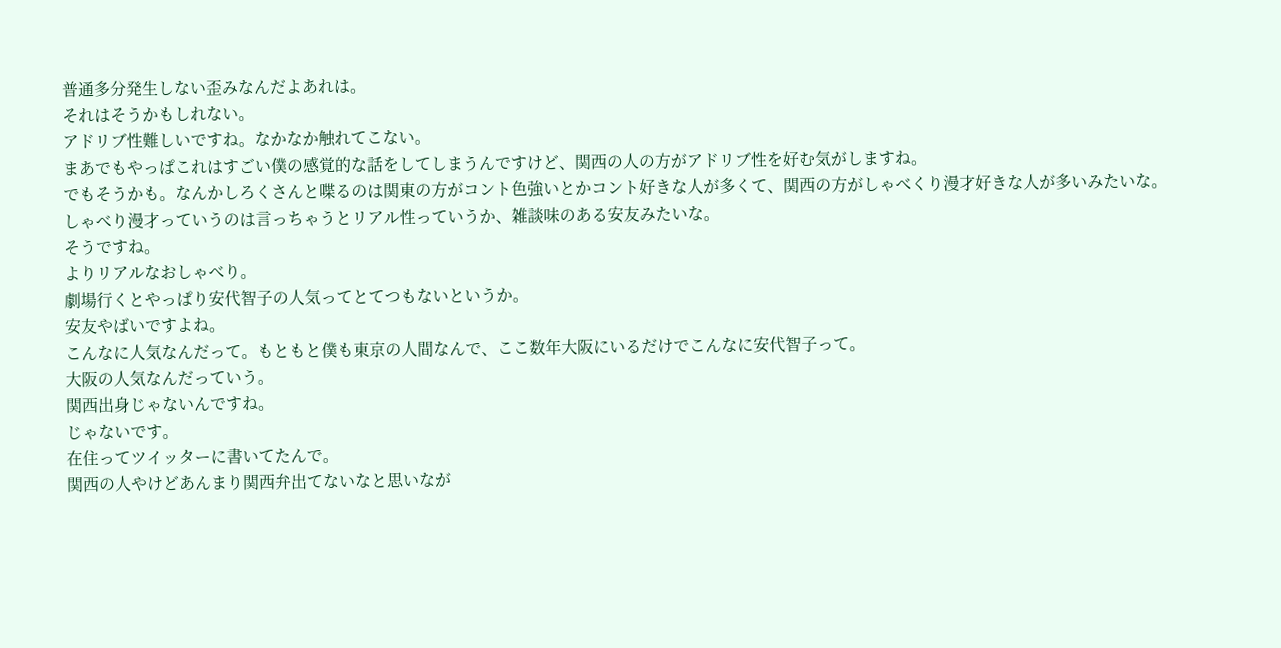普通多分発生しない歪みなんだよあれは。
それはそうかもしれない。
アドリブ性難しいですね。なかなか触れてこない。
まあでもやっぱこれはすごい僕の感覚的な話をしてしまうんですけど、関西の人の方がアドリブ性を好む気がしますね。
でもそうかも。なんかしろくさんと喋るのは関東の方がコント色強いとかコント好きな人が多くて、関西の方がしゃべくり漫才好きな人が多いみたいな。
しゃべり漫才っていうのは言っちゃうとリアル性っていうか、雑談味のある安友みたいな。
そうですね。
よりリアルなおしゃべり。
劇場行くとやっぱり安代智子の人気ってとてつもないというか。
安友やばいですよね。
こんなに人気なんだって。もともと僕も東京の人間なんで、ここ数年大阪にいるだけでこんなに安代智子って。
大阪の人気なんだっていう。
関西出身じゃないんですね。
じゃないです。
在住ってツイッターに書いてたんで。
関西の人やけどあんまり関西弁出てないなと思いなが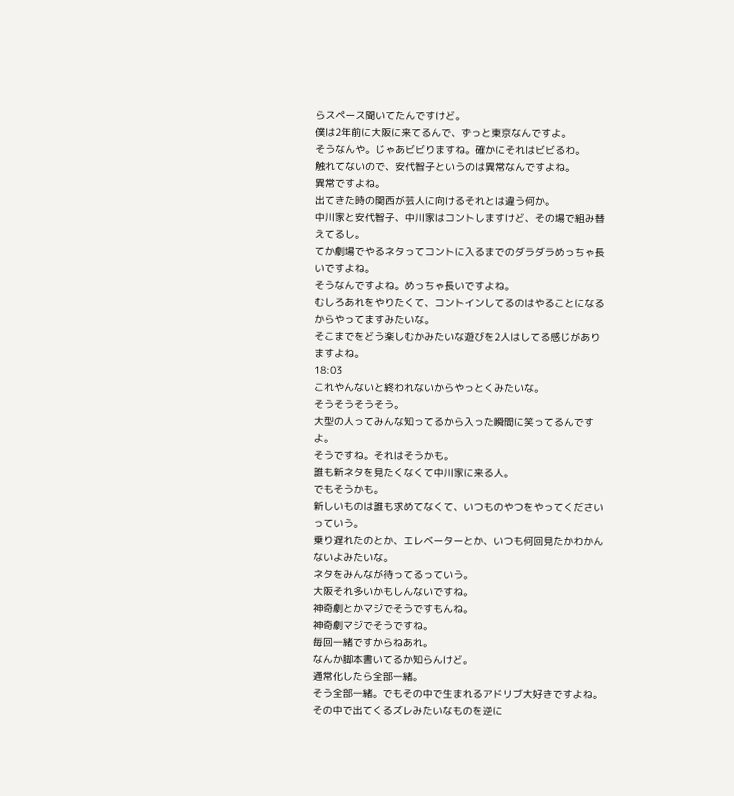らスペース聞いてたんですけど。
僕は2年前に大阪に来てるんで、ずっと東京なんですよ。
そうなんや。じゃあビビりますね。確かにそれはビビるわ。
触れてないので、安代智子というのは異常なんですよね。
異常ですよね。
出てきた時の関西が芸人に向けるそれとは違う何か。
中川家と安代智子、中川家はコントしますけど、その場で組み替えてるし。
てか劇場でやるネタってコントに入るまでのダラダラめっちゃ長いですよね。
そうなんですよね。めっちゃ長いですよね。
むしろあれをやりたくて、コントインしてるのはやることになるからやってますみたいな。
そこまでをどう楽しむかみたいな遊びを2人はしてる感じがありますよね。
18:03
これやんないと終われないからやっとくみたいな。
そうそうそうそう。
大型の人ってみんな知ってるから入った瞬間に笑ってるんですよ。
そうですね。それはそうかも。
誰も新ネタを見たくなくて中川家に来る人。
でもそうかも。
新しいものは誰も求めてなくて、いつものやつをやってくださいっていう。
乗り遅れたのとか、エレベーターとか、いつも何回見たかわかんないよみたいな。
ネタをみんなが待ってるっていう。
大阪それ多いかもしんないですね。
神奇劇とかマジでそうですもんね。
神奇劇マジでそうですね。
毎回一緒ですからねあれ。
なんか脚本書いてるか知らんけど。
通常化したら全部一緒。
そう全部一緒。でもその中で生まれるアドリブ大好きですよね。
その中で出てくるズレみたいなものを逆に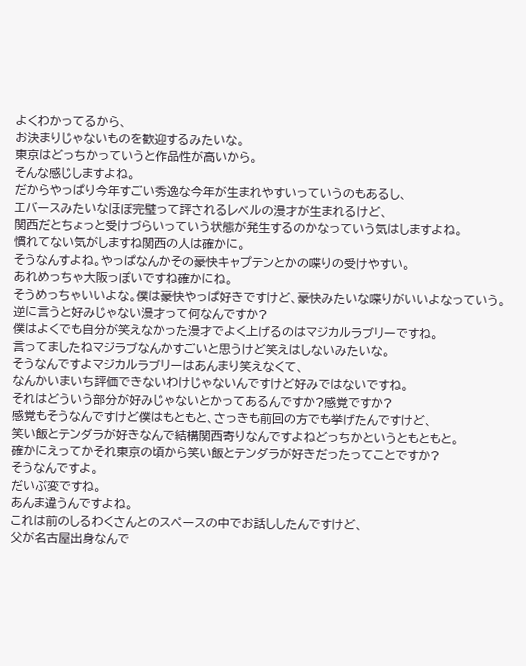よくわかってるから、
お決まりじゃないものを歓迎するみたいな。
東京はどっちかっていうと作品性が高いから。
そんな感じしますよね。
だからやっぱり今年すごい秀逸な今年が生まれやすいっていうのもあるし、
エバースみたいなほぼ完璧って評されるレベルの漫才が生まれるけど、
関西だとちょっと受けづらいっていう状態が発生するのかなっていう気はしますよね。
慣れてない気がしますね関西の人は確かに。
そうなんすよね。やっぱなんかその豪快キャプテンとかの喋りの受けやすい。
あれめっちゃ大阪っぽいですね確かにね。
そうめっちゃいいよな。僕は豪快やっぱ好きですけど、豪快みたいな喋りがいいよなっていう。
逆に言うと好みじゃない漫才って何なんですか?
僕はよくでも自分が笑えなかった漫才でよく上げるのはマジカルラブリーですね。
言ってましたねマジラブなんかすごいと思うけど笑えはしないみたいな。
そうなんですよマジカルラブリーはあんまり笑えなくて、
なんかいまいち評価できないわけじゃないんですけど好みではないですね。
それはどういう部分が好みじゃないとかってあるんですか?感覚ですか?
感覚もそうなんですけど僕はもともと、さっきも前回の方でも挙げたんですけど、
笑い飯とテンダラが好きなんで結構関西寄りなんですよねどっちかというともともと。
確かにえってかそれ東京の頃から笑い飯とテンダラが好きだったってことですか?
そうなんですよ。
だいぶ変ですね。
あんま違うんですよね。
これは前のしるわくさんとのスペースの中でお話ししたんですけど、
父が名古屋出身なんで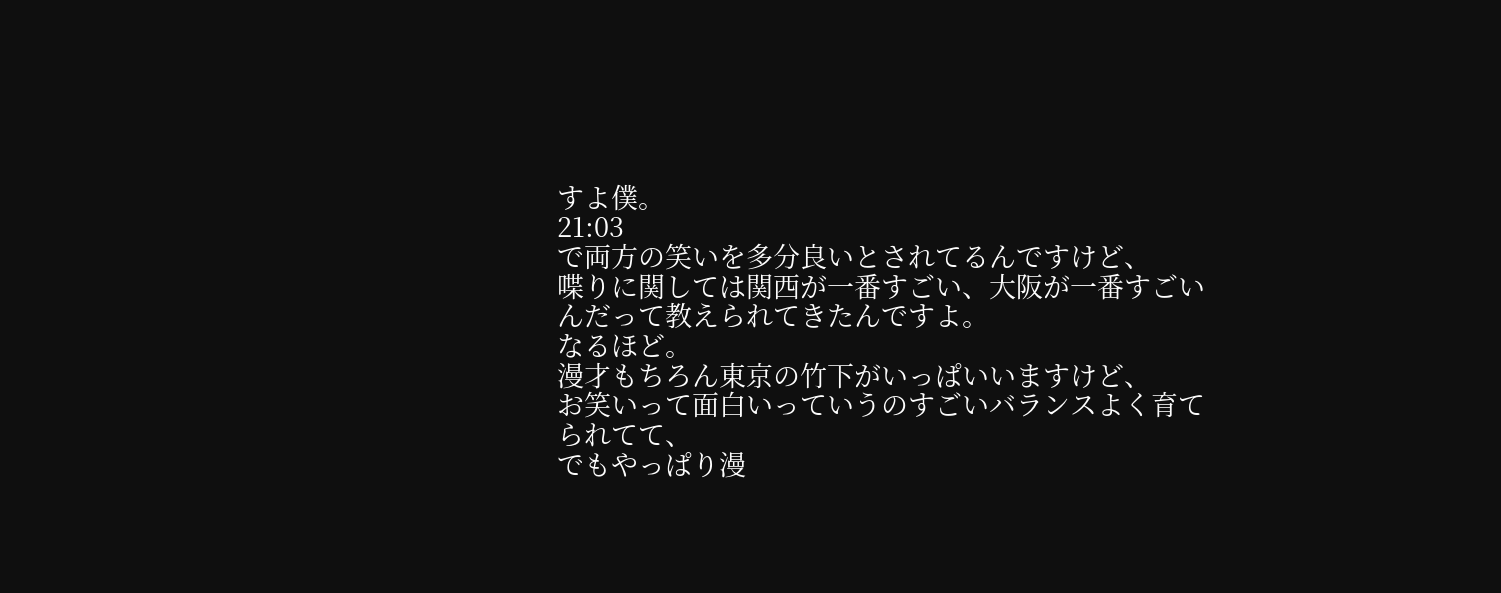すよ僕。
21:03
で両方の笑いを多分良いとされてるんですけど、
喋りに関しては関西が一番すごい、大阪が一番すごいんだって教えられてきたんですよ。
なるほど。
漫才もちろん東京の竹下がいっぱいいますけど、
お笑いって面白いっていうのすごいバランスよく育てられてて、
でもやっぱり漫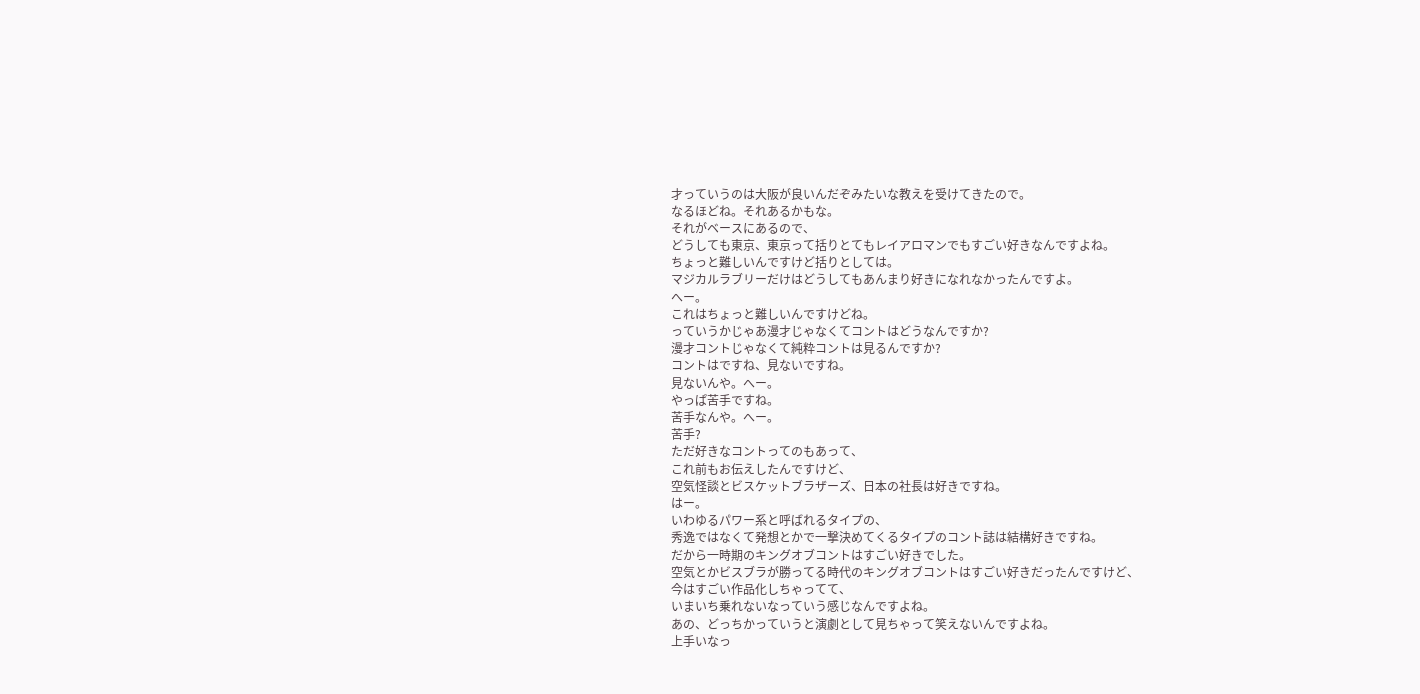才っていうのは大阪が良いんだぞみたいな教えを受けてきたので。
なるほどね。それあるかもな。
それがベースにあるので、
どうしても東京、東京って括りとてもレイアロマンでもすごい好きなんですよね。
ちょっと難しいんですけど括りとしては。
マジカルラブリーだけはどうしてもあんまり好きになれなかったんですよ。
へー。
これはちょっと難しいんですけどね。
っていうかじゃあ漫才じゃなくてコントはどうなんですか?
漫才コントじゃなくて純粋コントは見るんですか?
コントはですね、見ないですね。
見ないんや。へー。
やっぱ苦手ですね。
苦手なんや。へー。
苦手?
ただ好きなコントってのもあって、
これ前もお伝えしたんですけど、
空気怪談とビスケットブラザーズ、日本の社長は好きですね。
はー。
いわゆるパワー系と呼ばれるタイプの、
秀逸ではなくて発想とかで一撃決めてくるタイプのコント誌は結構好きですね。
だから一時期のキングオブコントはすごい好きでした。
空気とかビスブラが勝ってる時代のキングオブコントはすごい好きだったんですけど、
今はすごい作品化しちゃってて、
いまいち乗れないなっていう感じなんですよね。
あの、どっちかっていうと演劇として見ちゃって笑えないんですよね。
上手いなっ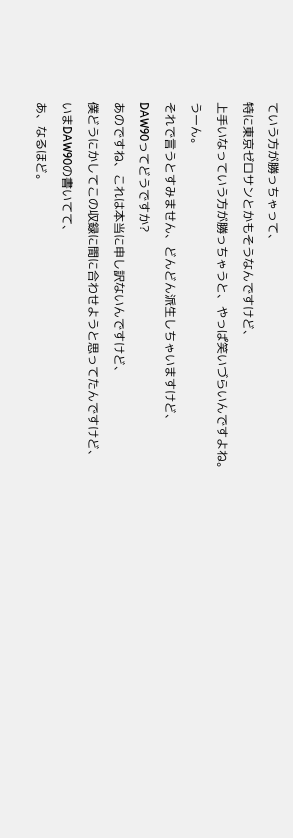ていう方が勝っちゃって、
特に東京ゼロサンとかもそうなんですけど、
上手いなっていう方が勝っちゃうと、やっぱ笑いづらいんですよね。
うーん。
それで言うとすみません、どんどん派生しちゃいますけど、
DAW90ってどうですか?
あのですね、これは本当に申し訳ないんですけど、
僕どうにかしてこの収録に間に合わせようと思ってたんですけど、
いまDAW90の書いてて、
あ、なるほど。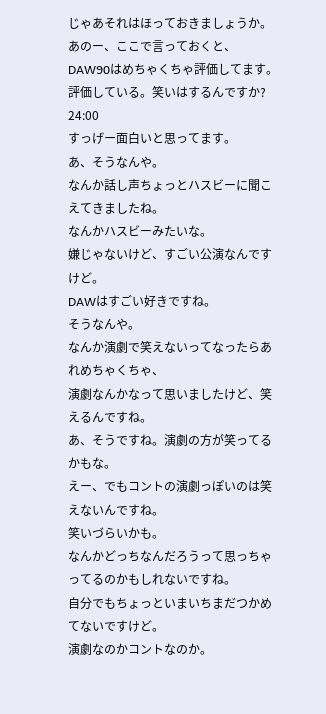じゃあそれはほっておきましょうか。
あのー、ここで言っておくと、
DAW90はめちゃくちゃ評価してます。
評価している。笑いはするんですか?
24:00
すっげー面白いと思ってます。
あ、そうなんや。
なんか話し声ちょっとハスビーに聞こえてきましたね。
なんかハスビーみたいな。
嫌じゃないけど、すごい公演なんですけど。
DAWはすごい好きですね。
そうなんや。
なんか演劇で笑えないってなったらあれめちゃくちゃ、
演劇なんかなって思いましたけど、笑えるんですね。
あ、そうですね。演劇の方が笑ってるかもな。
えー、でもコントの演劇っぽいのは笑えないんですね。
笑いづらいかも。
なんかどっちなんだろうって思っちゃってるのかもしれないですね。
自分でもちょっといまいちまだつかめてないですけど。
演劇なのかコントなのか。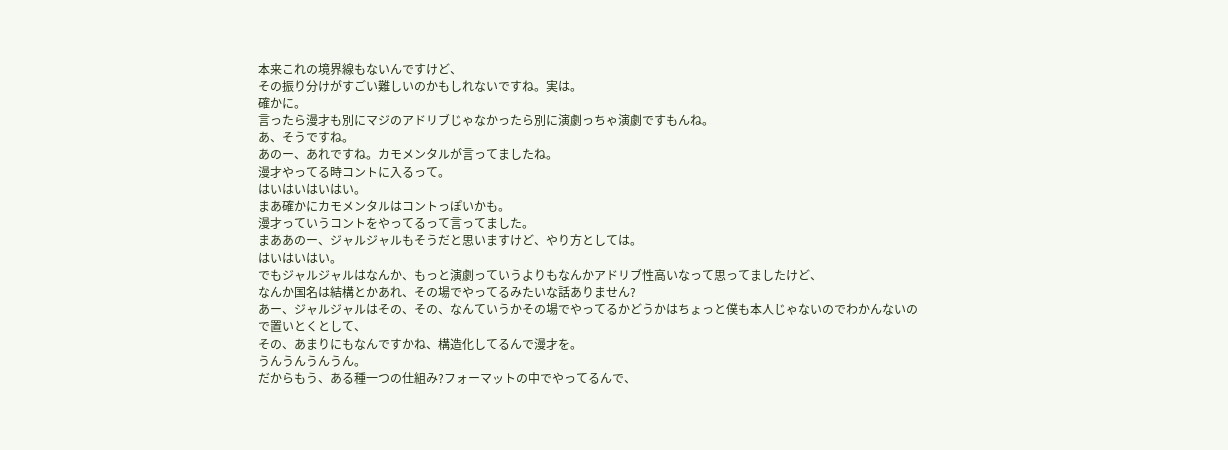本来これの境界線もないんですけど、
その振り分けがすごい難しいのかもしれないですね。実は。
確かに。
言ったら漫才も別にマジのアドリブじゃなかったら別に演劇っちゃ演劇ですもんね。
あ、そうですね。
あのー、あれですね。カモメンタルが言ってましたね。
漫才やってる時コントに入るって。
はいはいはいはい。
まあ確かにカモメンタルはコントっぽいかも。
漫才っていうコントをやってるって言ってました。
まああのー、ジャルジャルもそうだと思いますけど、やり方としては。
はいはいはい。
でもジャルジャルはなんか、もっと演劇っていうよりもなんかアドリブ性高いなって思ってましたけど、
なんか国名は結構とかあれ、その場でやってるみたいな話ありません?
あー、ジャルジャルはその、その、なんていうかその場でやってるかどうかはちょっと僕も本人じゃないのでわかんないので置いとくとして、
その、あまりにもなんですかね、構造化してるんで漫才を。
うんうんうんうん。
だからもう、ある種一つの仕組み?フォーマットの中でやってるんで、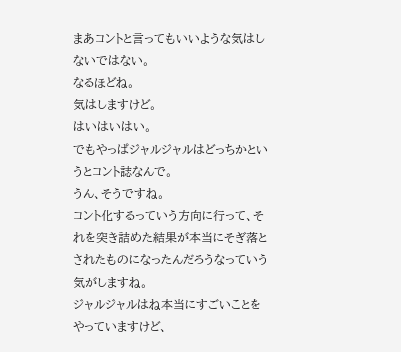まあコントと言ってもいいような気はしないではない。
なるほどね。
気はしますけど。
はいはいはい。
でもやっぱジャルジャルはどっちかというとコント誌なんで。
うん、そうですね。
コント化するっていう方向に行って、それを突き詰めた結果が本当にそぎ落とされたものになったんだろうなっていう気がしますね。
ジャルジャルはね本当にすごいことをやっていますけど、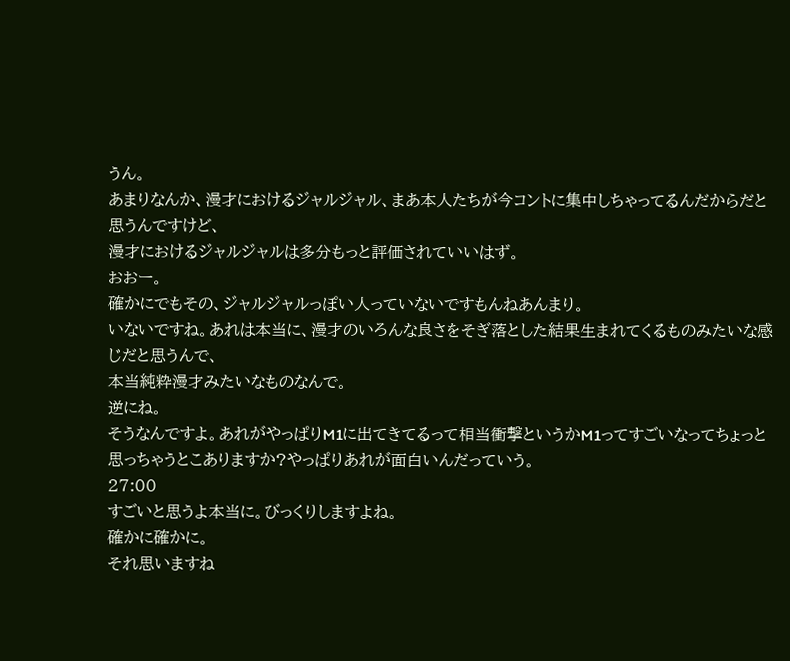うん。
あまりなんか、漫才におけるジャルジャル、まあ本人たちが今コントに集中しちゃってるんだからだと思うんですけど、
漫才におけるジャルジャルは多分もっと評価されていいはず。
おおー。
確かにでもその、ジャルジャルっぽい人っていないですもんねあんまり。
いないですね。あれは本当に、漫才のいろんな良さをそぎ落とした結果生まれてくるものみたいな感じだと思うんで、
本当純粋漫才みたいなものなんで。
逆にね。
そうなんですよ。あれがやっぱりM1に出てきてるって相当衝撃というかM1ってすごいなってちょっと思っちゃうとこありますか?やっぱりあれが面白いんだっていう。
27:00
すごいと思うよ本当に。びっくりしますよね。
確かに確かに。
それ思いますね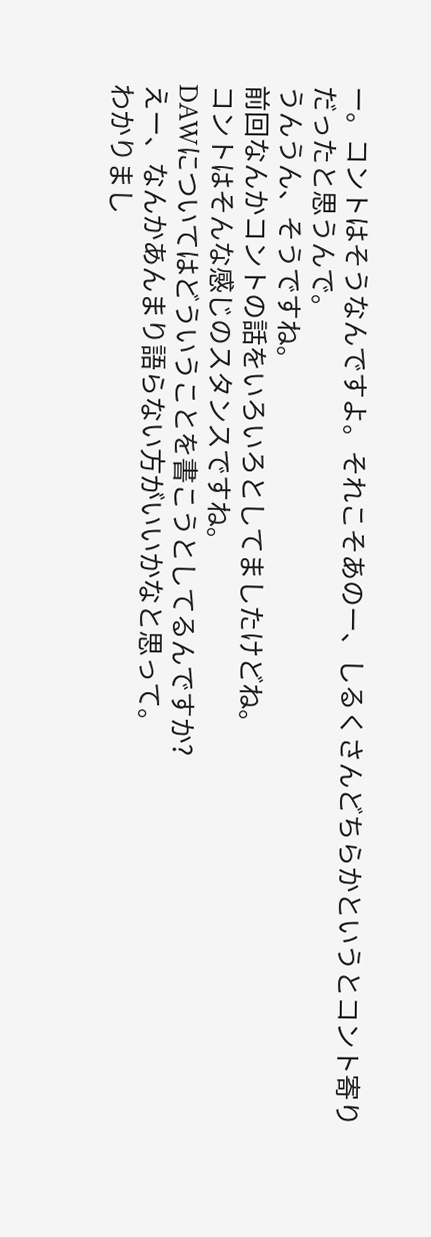ー。コントはそうなんですよ。それこそあのー、しるくさんどちらかというとコント寄りだったと思うんで。
うんうん、そうですね。
前回なんかコントの話をいろいろとしてましたけどね。
コントはそんな感じのスタンスですね。
DAWについてはどういうことを書こうとしてるんですか?
えー、なんかあんまり語らない方がいいかなと思って。
わかりまし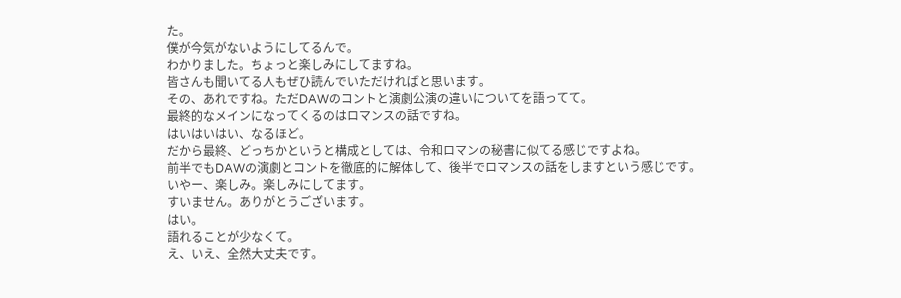た。
僕が今気がないようにしてるんで。
わかりました。ちょっと楽しみにしてますね。
皆さんも聞いてる人もぜひ読んでいただければと思います。
その、あれですね。ただDAWのコントと演劇公演の違いについてを語ってて。
最終的なメインになってくるのはロマンスの話ですね。
はいはいはい、なるほど。
だから最終、どっちかというと構成としては、令和ロマンの秘書に似てる感じですよね。
前半でもDAWの演劇とコントを徹底的に解体して、後半でロマンスの話をしますという感じです。
いやー、楽しみ。楽しみにしてます。
すいません。ありがとうございます。
はい。
語れることが少なくて。
え、いえ、全然大丈夫です。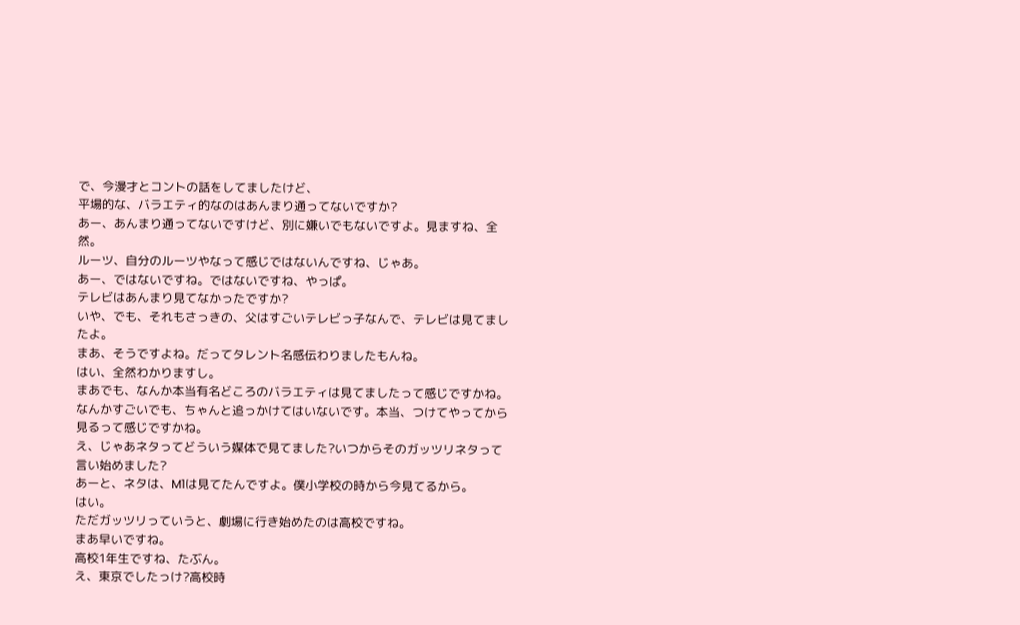で、今漫才とコントの話をしてましたけど、
平場的な、バラエティ的なのはあんまり通ってないですか?
あー、あんまり通ってないですけど、別に嫌いでもないですよ。見ますね、全然。
ルーツ、自分のルーツやなって感じではないんですね、じゃあ。
あー、ではないですね。ではないですね、やっぱ。
テレビはあんまり見てなかったですか?
いや、でも、それもさっきの、父はすごいテレビっ子なんで、テレビは見てましたよ。
まあ、そうですよね。だってタレント名感伝わりましたもんね。
はい、全然わかりますし。
まあでも、なんか本当有名どころのバラエティは見てましたって感じですかね。
なんかすごいでも、ちゃんと追っかけてはいないです。本当、つけてやってから見るって感じですかね。
え、じゃあネタってどういう媒体で見てました?いつからそのガッツリネタって言い始めました?
あーと、ネタは、M1は見てたんですよ。僕小学校の時から今見てるから。
はい。
ただガッツリっていうと、劇場に行き始めたのは高校ですね。
まあ早いですね。
高校1年生ですね、たぶん。
え、東京でしたっけ?高校時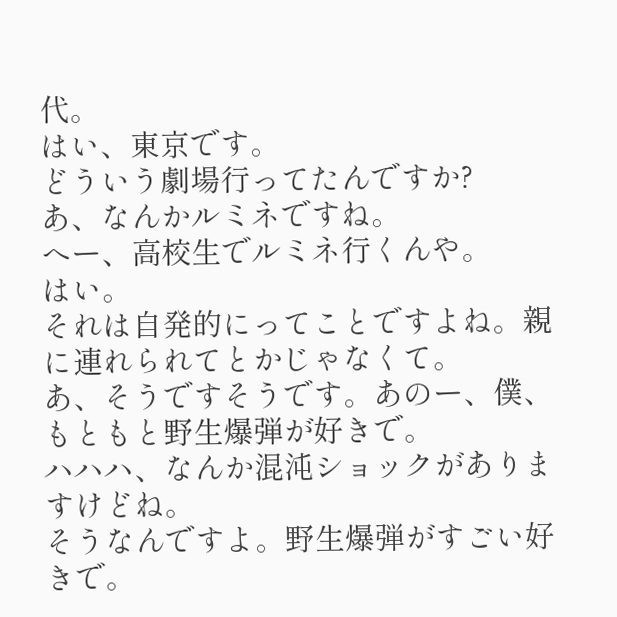代。
はい、東京です。
どういう劇場行ってたんですか?
あ、なんかルミネですね。
へー、高校生でルミネ行くんや。
はい。
それは自発的にってことですよね。親に連れられてとかじゃなくて。
あ、そうですそうです。あのー、僕、もともと野生爆弾が好きで。
ハハハ、なんか混沌ショックがありますけどね。
そうなんですよ。野生爆弾がすごい好きで。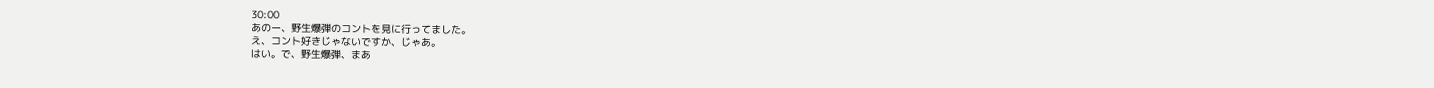30:00
あのー、野生爆弾のコントを見に行ってました。
え、コント好きじゃないですか、じゃあ。
はい。で、野生爆弾、まあ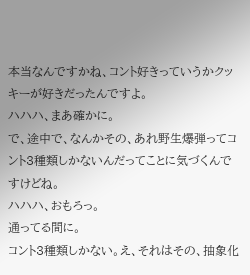本当なんですかね、コント好きっていうかクッキーが好きだったんですよ。
ハハハ、まあ確かに。
で、途中で、なんかその、あれ野生爆弾ってコント3種類しかないんだってことに気づくんですけどね。
ハハハ、おもろっ。
通ってる間に。
コント3種類しかない。え、それはその、抽象化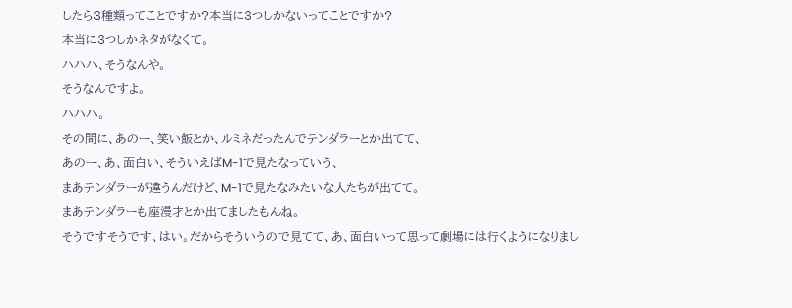したら3種類ってことですか?本当に3つしかないってことですか?
本当に3つしかネタがなくて。
ハハハ、そうなんや。
そうなんですよ。
ハハハ。
その間に、あのー、笑い飯とか、ルミネだったんでテンダラーとか出てて、
あのー、あ、面白い、そういえばM-1で見たなっていう、
まあテンダラーが違うんだけど、M-1で見たなみたいな人たちが出てて。
まあテンダラーも座漫才とか出てましたもんね。
そうですそうです、はい。だからそういうので見てて、あ、面白いって思って劇場には行くようになりまし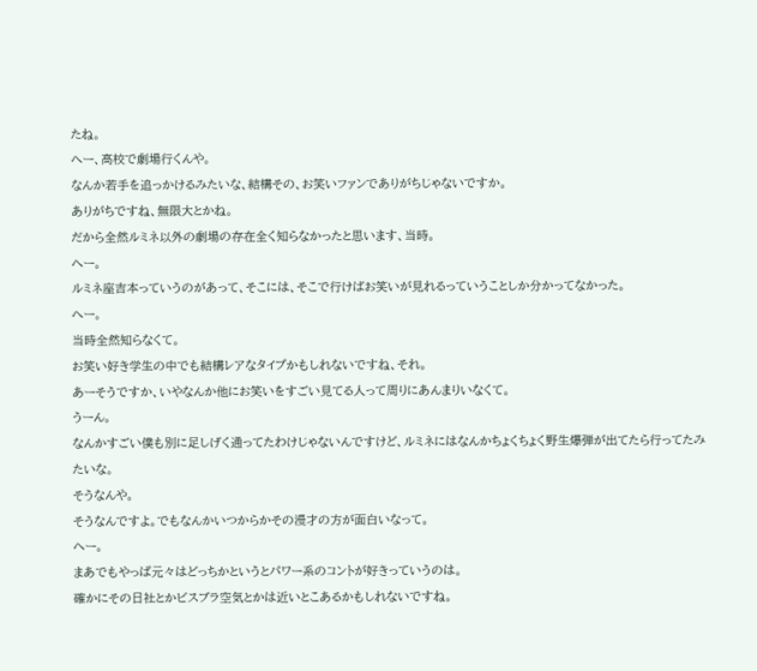たね。
へー、高校で劇場行くんや。
なんか若手を追っかけるみたいな、結構その、お笑いファンでありがちじゃないですか。
ありがちですね、無限大とかね。
だから全然ルミネ以外の劇場の存在全く知らなかったと思います、当時。
へー。
ルミネ座吉本っていうのがあって、そこには、そこで行けばお笑いが見れるっていうことしか分かってなかった。
へー。
当時全然知らなくて。
お笑い好き学生の中でも結構レアなタイプかもしれないですね、それ。
あーそうですか、いやなんか他にお笑いをすごい見てる人って周りにあんまりいなくて。
うーん。
なんかすごい僕も別に足しげく通ってたわけじゃないんですけど、ルミネにはなんかちょくちょく野生爆弾が出てたら行ってたみたいな。
そうなんや。
そうなんですよ。でもなんかいつからかその漫才の方が面白いなって。
へー。
まあでもやっぱ元々はどっちかというとパワー系のコントが好きっていうのは。
確かにその日社とかビスブラ空気とかは近いとこあるかもしれないですね。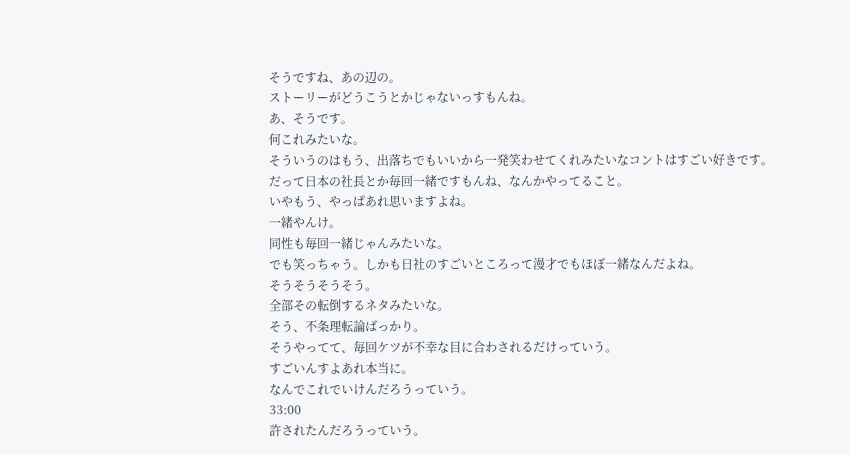そうですね、あの辺の。
ストーリーがどうこうとかじゃないっすもんね。
あ、そうです。
何これみたいな。
そういうのはもう、出落ちでもいいから一発笑わせてくれみたいなコントはすごい好きです。
だって日本の社長とか毎回一緒ですもんね、なんかやってること。
いやもう、やっぱあれ思いますよね。
一緒やんけ。
同性も毎回一緒じゃんみたいな。
でも笑っちゃう。しかも日社のすごいところって漫才でもほぼ一緒なんだよね。
そうそうそうそう。
全部その転倒するネタみたいな。
そう、不条理転論ばっかり。
そうやってて、毎回ケツが不幸な目に合わされるだけっていう。
すごいんすよあれ本当に。
なんでこれでいけんだろうっていう。
33:00
許されたんだろうっていう。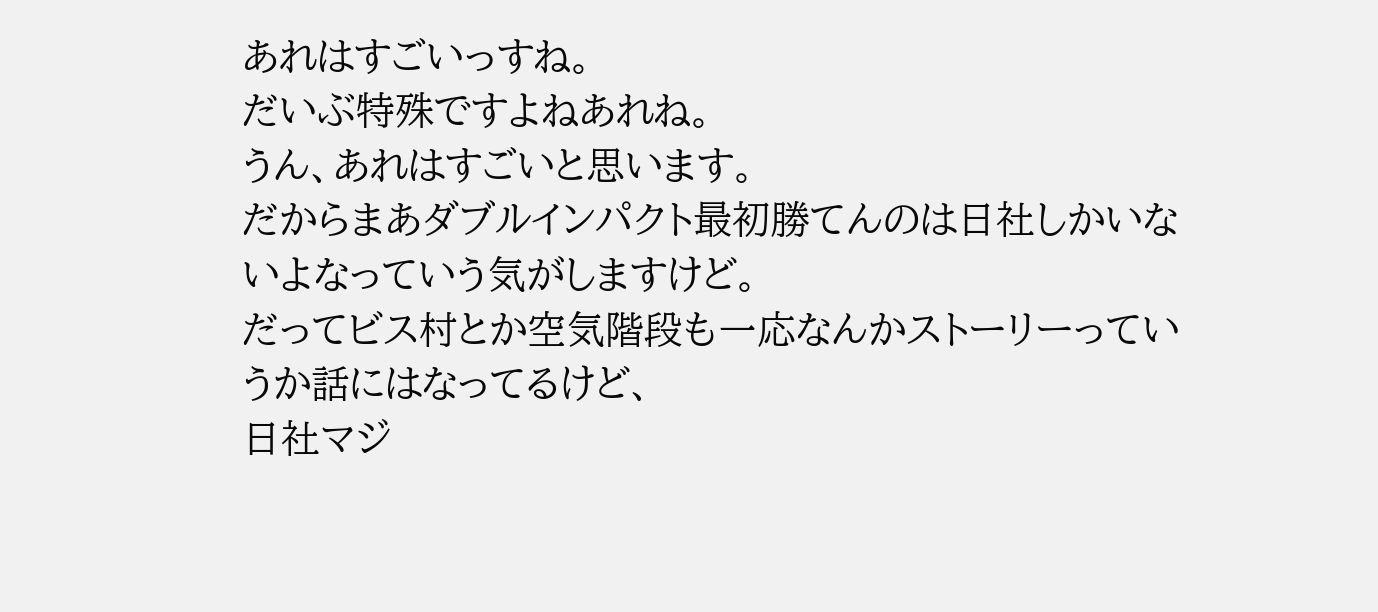あれはすごいっすね。
だいぶ特殊ですよねあれね。
うん、あれはすごいと思います。
だからまあダブルインパクト最初勝てんのは日社しかいないよなっていう気がしますけど。
だってビス村とか空気階段も一応なんかストーリーっていうか話にはなってるけど、
日社マジ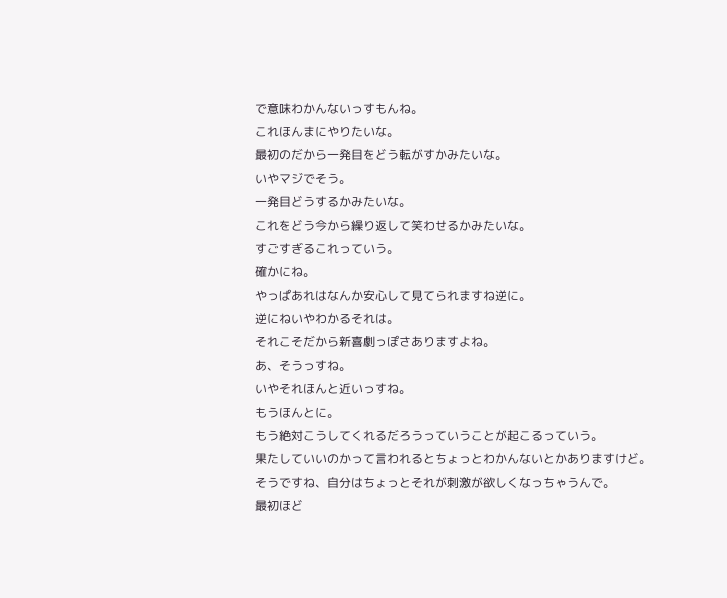で意味わかんないっすもんね。
これほんまにやりたいな。
最初のだから一発目をどう転がすかみたいな。
いやマジでそう。
一発目どうするかみたいな。
これをどう今から繰り返して笑わせるかみたいな。
すごすぎるこれっていう。
確かにね。
やっぱあれはなんか安心して見てられますね逆に。
逆にねいやわかるそれは。
それこそだから新喜劇っぽさありますよね。
あ、そうっすね。
いやそれほんと近いっすね。
もうほんとに。
もう絶対こうしてくれるだろうっていうことが起こるっていう。
果たしていいのかって言われるとちょっとわかんないとかありますけど。
そうですね、自分はちょっとそれが刺激が欲しくなっちゃうんで。
最初ほど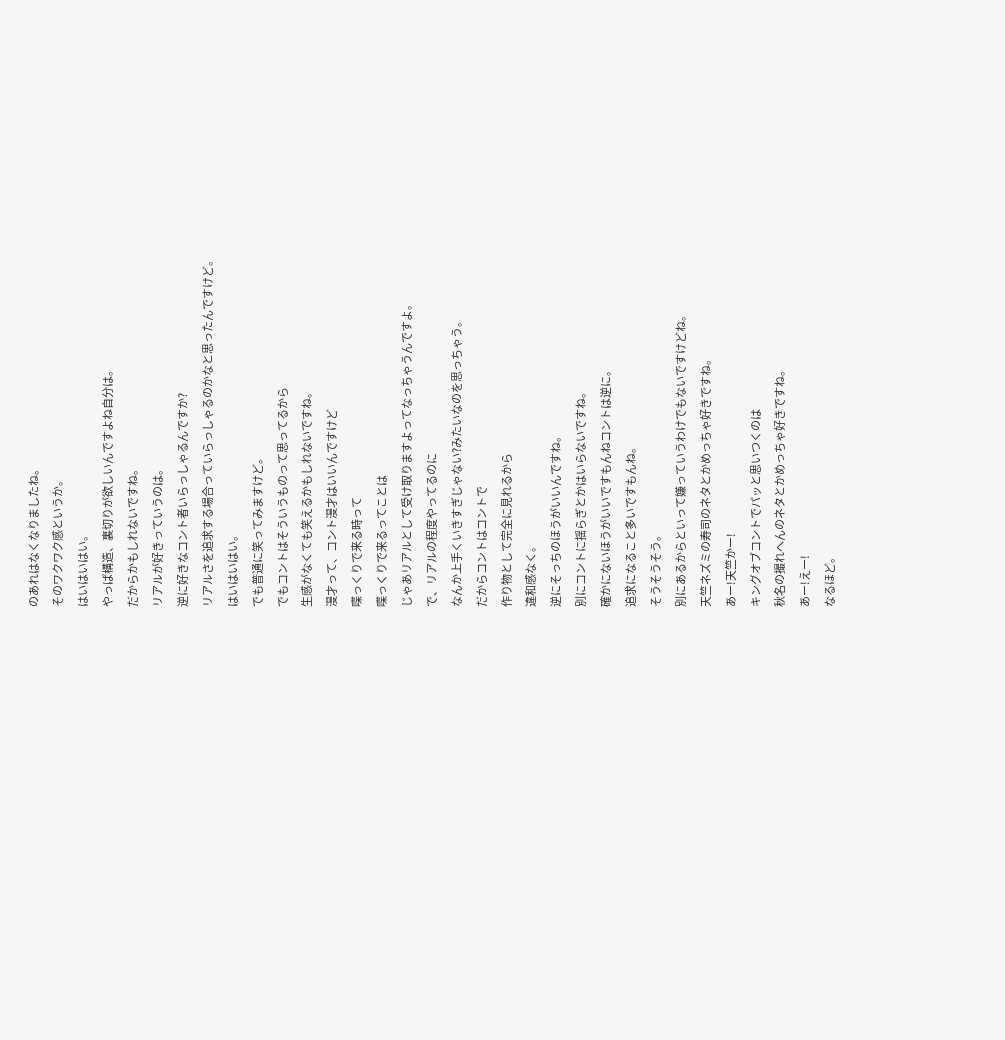のあれはなくなりましたね。
そのワクワク感というか。
はいはいはい。
やっぱ構造、裏切りが欲しいんですよね自分は。
だからかもしれないですね。
リアルが好きっていうのは。
逆に好きなコント者いらっしゃるんですか?
リアルさを追求する場合っていらっしゃるのかなと思ったんですけど。
はいはいはい。
でも普通に笑ってみますけど。
でもコントはそういうものって思ってるから
生感がなくても笑えるかもしれないですね。
漫才って、コント漫才はいいんですけど
喋っくりで来る時って
喋っくりで来るってことは
じゃあリアルとして受け取りますよってなっちゃうんですよ。
で、リアルの程度やってるのに
なんか上手くいきすぎじゃない?みたいなのを思っちゃう。
だからコントはコントで
作り物として完全に見れるから
違和感なく。
逆にそっちのほうがいいんですね。
別にコントに揺らぎとかはいらないですね。
確かにないほうがいいですもんねコントは逆に。
追求になること多いですもんね。
そうそうそう。
別にあるからといって嫌っていうわけでもないですけどね。
天竺ネズミの寿司のネタとかめっちゃ好きですね。
あー!天竺かー!
キングオブコントでパッと思いつくのは
秋名の撮れへんのネタとかめっちゃ好きですね。
あー!えー!
なるほど。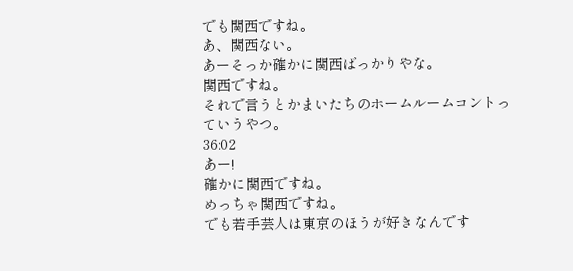でも関西ですね。
あ、関西ない。
あーそっか確かに関西ばっかりやな。
関西ですね。
それで言うとかまいたちのホームルームコントっていうやつ。
36:02
あー!
確かに関西ですね。
めっちゃ関西ですね。
でも若手芸人は東京のほうが好きなんです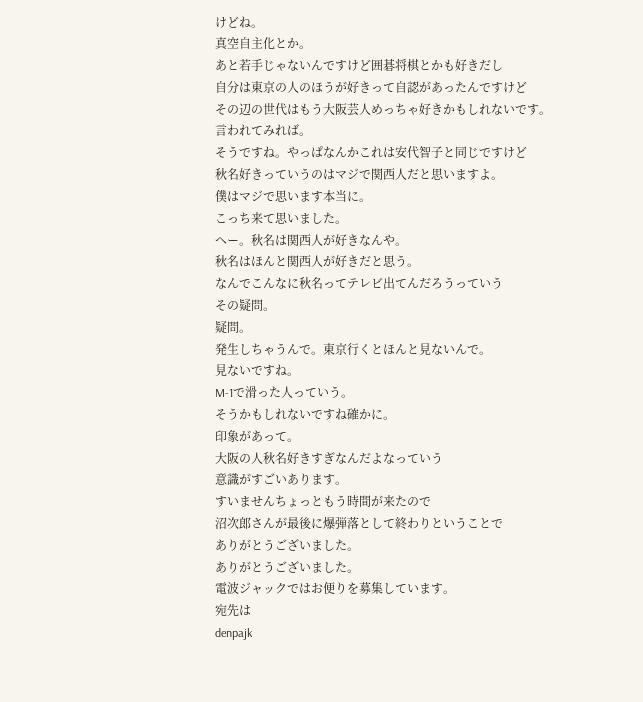けどね。
真空自主化とか。
あと若手じゃないんですけど囲碁将棋とかも好きだし
自分は東京の人のほうが好きって自認があったんですけど
その辺の世代はもう大阪芸人めっちゃ好きかもしれないです。
言われてみれば。
そうですね。やっぱなんかこれは安代智子と同じですけど
秋名好きっていうのはマジで関西人だと思いますよ。
僕はマジで思います本当に。
こっち来て思いました。
へー。秋名は関西人が好きなんや。
秋名はほんと関西人が好きだと思う。
なんでこんなに秋名ってテレビ出てんだろうっていう
その疑問。
疑問。
発生しちゃうんで。東京行くとほんと見ないんで。
見ないですね。
M-1で滑った人っていう。
そうかもしれないですね確かに。
印象があって。
大阪の人秋名好きすぎなんだよなっていう
意識がすごいあります。
すいませんちょっともう時間が来たので
沼次郎さんが最後に爆弾落として終わりということで
ありがとうございました。
ありがとうございました。
電波ジャックではお便りを募集しています。
宛先は
denpajk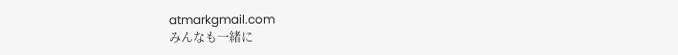atmarkgmail.com
みんなも一緒に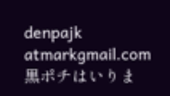denpajk
atmarkgmail.com
黒ポチはいりま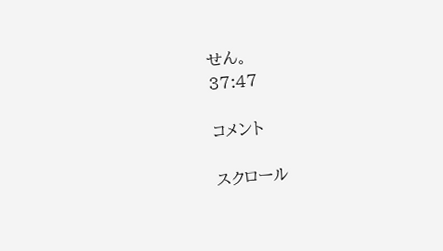せん。
37:47

コメント

スクロール